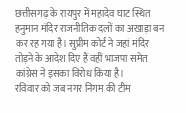छत्तीसगढ़ के रायपुर में महादेव घाट स्थित हनुमान मंदिर राजनीतिक दलों का अखाड़ा बन कर रह गया है। सुप्रीम कोर्ट ने जहां मंदिर तोड़ने के आदेश दिए हैं वहीं भाजपा समेत कांग्रेस ने इसका विरोध किया है।
रविवार को जब नगर निगम की टीम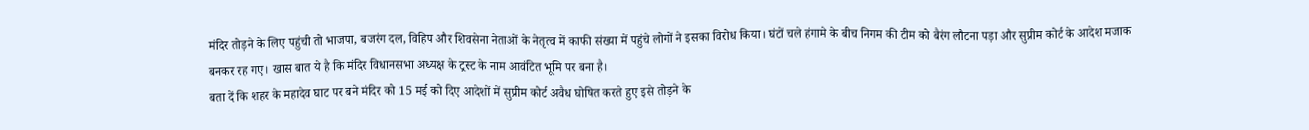मंदिर तोड़ने के लिए पहुंची तो भाजपा, बजरंग दल, विहिप और शिवसेना नेताओं के नेतृत्व में काफी संख्या में पहुंचे लोगों ने इसका विरोध किया। घंटों चले हंगामे के बीच निगम की टीम को बैरंग लौटना पड़ा और सुप्रीम कोर्ट के आदेश मजाक बनकर रह गए। खास बात ये है कि मंदिर विधानसभा अध्यक्ष के ट्रस्ट के नाम आवंटित भूमि पर बना है।
बता दें कि शहर के महादेव घाट पर बने मंदिर को 15 मई को दिए आदेशों में सुप्रीम कोर्ट अवैध घोषित करते हुए इसे तोड़ने के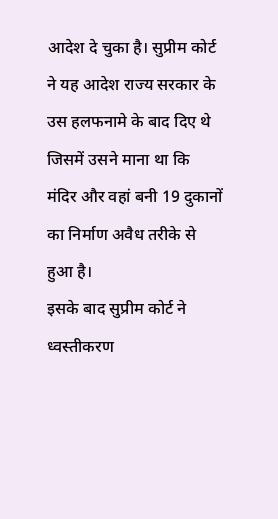आदेश दे चुका है। सुप्रीम कोर्ट ने यह आदेश राज्य सरकार के उस हलफनामे के बाद दिए थे जिसमें उसने माना था कि मंदिर और वहां बनी 19 दुकानों का निर्माण अवैध तरीके से हुआ है।
इसके बाद सुप्रीम कोर्ट ने ध्वस्तीकरण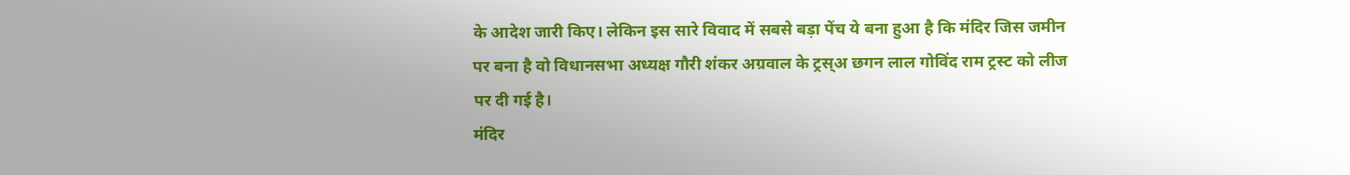के आदेश जारी किए। लेकिन इस सारे विवाद में सबसे बड़ा पेंच ये बना हुआ है कि मंदिर जिस जमीन पर बना है वो विधानसभा अध्यक्ष गौरी शंकर अग्रवाल के ट्रस्अ छगन लाल गोविंद राम ट्रस्ट को लीज पर दी गई है।
मंदिर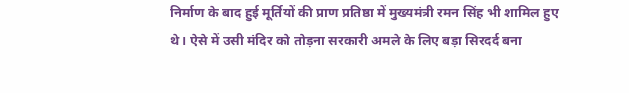निर्माण के बाद हुई मूर्तियों की प्राण प्रतिष्ठा में मुख्यमंत्री रमन सिंह भी शामिल हुए थे। ऐसे में उसी मंदिर को तोड़ना सरकारी अमले के लिए बड़ा सिरदर्द बना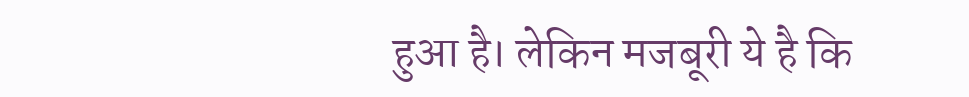हुआ है। लेकिन मजबूरी ये है कि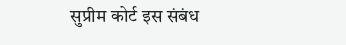सुप्रीम कोर्ट इस संबंध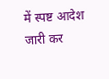में स्पष्ट आदेश जारी कर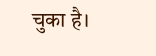चुका है।